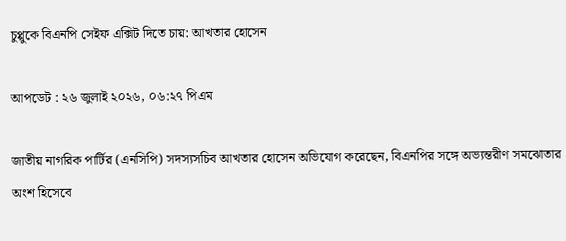চুপ্পুকে বিএনপি সেইফ এক্সিট দিতে চায়: আখতার হোসেন

আপডেট : ২৬ জুলাই ২০২৬, ০৬:২৭ পিএম

জাতীয় নাগরিক পার্টির (এনসিপি) সদস্যসচিব আখতার হোসেন অভিযোগ করেছেন, বিএনপির সঙ্গে অভ্যন্তরীণ সমঝোতার অংশ হিসেবে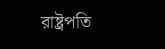রাষ্ট্রপতি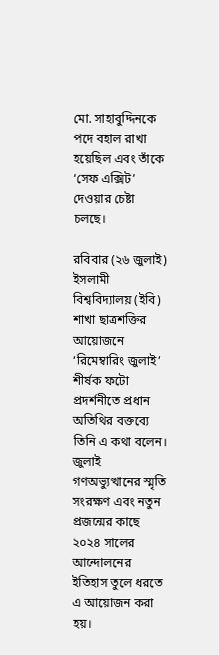মো. সাহাবুদ্দিনকে পদে বহাল রাখা হয়েছিল এবং তাঁকে ‘সেফ এক্সিট’ দেওয়ার চেষ্টা চলছে।

রবিবার (২৬ জুলাই) ইসলামী বিশ্ববিদ্যালয় (ইবি) শাখা ছাত্রশক্তির আয়োজনে ‘রিমেম্বারিং জুলাই’ শীর্ষক ফটো প্রদর্শনীতে প্রধান অতিথির বক্তব্যে তিনি এ কথা বলেন। জুলাই গণঅভ্যুত্থানের স্মৃতি সংরক্ষণ এবং নতুন প্রজন্মের কাছে ২০২৪ সালের আন্দোলনের ইতিহাস তুলে ধরতে এ আয়োজন করা হয়।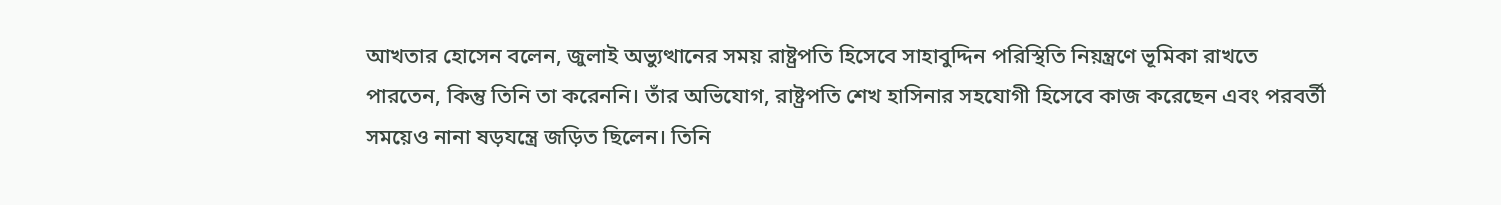আখতার হোসেন বলেন, জুলাই অভ্যুত্থানের সময় রাষ্ট্রপতি হিসেবে সাহাবুদ্দিন পরিস্থিতি নিয়ন্ত্রণে ভূমিকা রাখতে পারতেন, কিন্তু তিনি তা করেননি। তাঁর অভিযোগ, রাষ্ট্রপতি শেখ হাসিনার সহযোগী হিসেবে কাজ করেছেন এবং পরবর্তী সময়েও নানা ষড়যন্ত্রে জড়িত ছিলেন। তিনি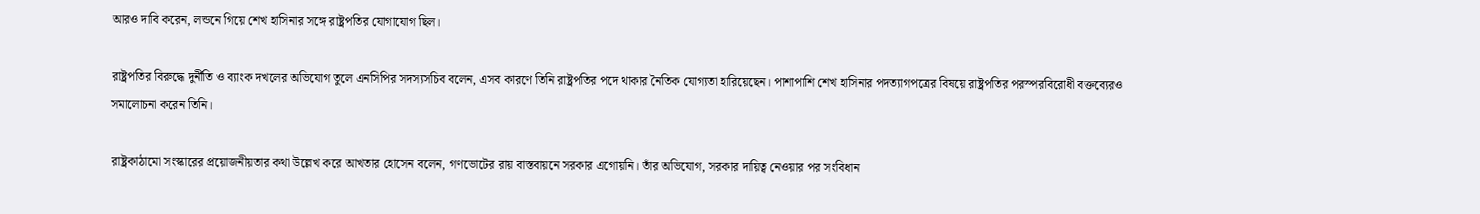আরও দাবি করেন, লন্ডনে গিয়ে শেখ হাসিনার সঙ্গে রাষ্ট্রপতির যোগাযোগ ছিল।

রাষ্ট্রপতির বিরুদ্ধে দুর্নীতি ও ব্যাংক দখলের অভিযোগ তুলে এনসিপির সদস্যসচিব বলেন, এসব কারণে তিনি রাষ্ট্রপতির পদে থাকার নৈতিক যোগ্যতা হারিয়েছেন। পাশাপাশি শেখ হাসিনার পদত্যাগপত্রের বিষয়ে রাষ্ট্রপতির পরস্পরবিরোধী বক্তব্যেরও সমালোচনা করেন তিনি।

রাষ্ট্রকাঠামো সংস্কারের প্রয়োজনীয়তার কথা উল্লেখ করে আখতার হোসেন বলেন, গণভোটের রায় বাস্তবায়নে সরকার এগোয়নি। তাঁর অভিযোগ, সরকার দায়িত্ব নেওয়ার পর সংবিধান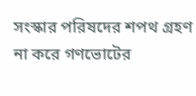সংস্কার পরিষদের শপথ গ্রহণ না করে গণভোটের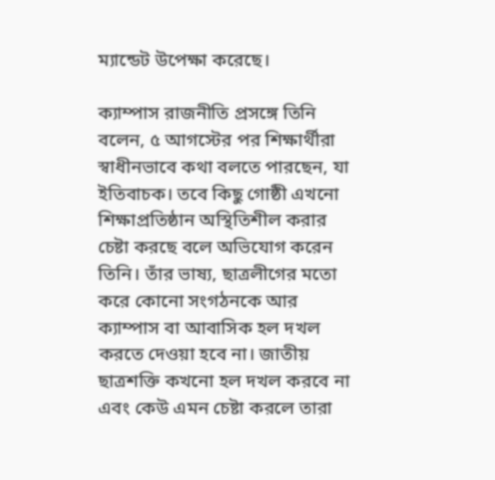ম্যান্ডেট উপেক্ষা করেছে।

ক্যাম্পাস রাজনীতি প্রসঙ্গে তিনি বলেন, ৫ আগস্টের পর শিক্ষার্থীরা স্বাধীনভাবে কথা বলতে পারছেন, যা ইতিবাচক। তবে কিছু গোষ্ঠী এখনো শিক্ষাপ্রতিষ্ঠান অস্থিতিশীল করার চেষ্টা করছে বলে অভিযোগ করেন তিনি। তাঁর ভাষ্য, ছাত্রলীগের মতো করে কোনো সংগঠনকে আর ক্যাম্পাস বা আবাসিক হল দখল করতে দেওয়া হবে না। জাতীয় ছাত্রশক্তি কখনো হল দখল করবে না এবং কেউ এমন চেষ্টা করলে তারা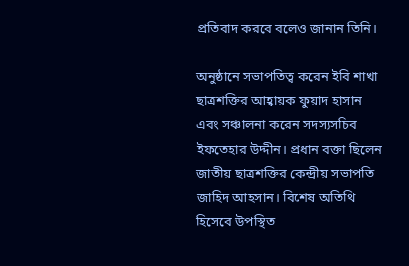প্রতিবাদ করবে বলেও জানান তিনি।

অনুষ্ঠানে সভাপতিত্ব করেন ইবি শাখা ছাত্রশক্তির আহ্বায়ক ফুয়াদ হাসান এবং সঞ্চালনা করেন সদস্যসচিব ইফতেহার উদ্দীন। প্রধান বক্তা ছিলেন জাতীয় ছাত্রশক্তির কেন্দ্রীয় সভাপতি জাহিদ আহসান। বিশেষ অতিথি হিসেবে উপস্থিত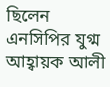ছিলেন এনসিপির যুগ্ম আহ্বায়ক আলী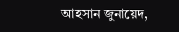আহসান জুনায়েদ,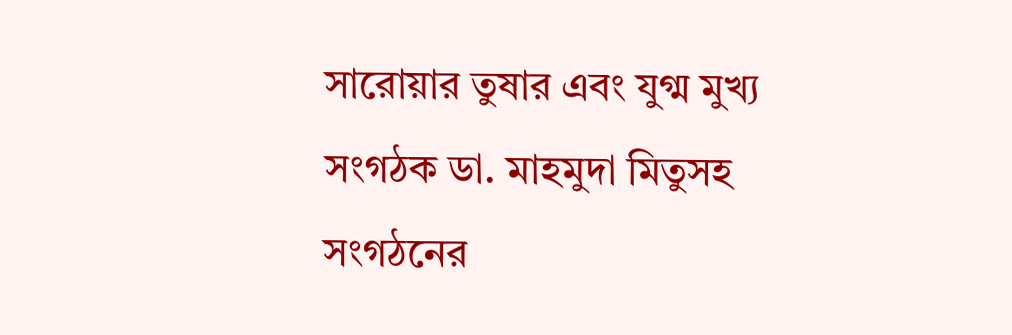সারোয়ার তুষার এবং যুগ্ম মুখ্য সংগঠক ডা. মাহমুদা মিতুসহ সংগঠনের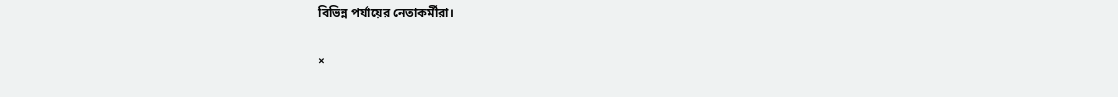বিভিন্ন পর্যায়ের নেতাকর্মীরা।

×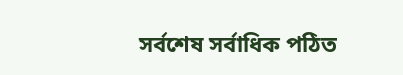সর্বশেষ সর্বাধিক পঠিত